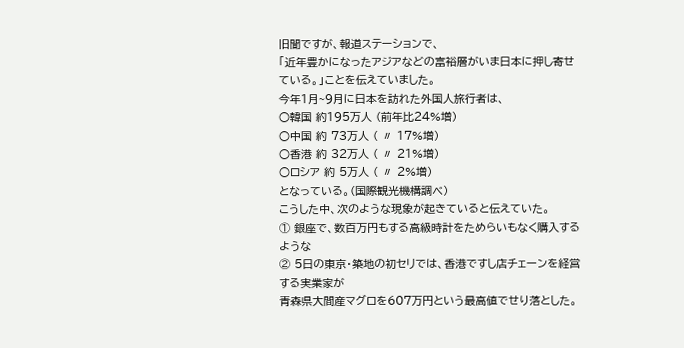旧聞ですが、報道ステーションで、
「近年豊かになったアジアなどの富裕層がいま日本に押し寄せている。」ことを伝えていました。
今年1月~9月に日本を訪れた外国人旅行者は、
○韓国 約195万人 (前年比24%増)
○中国 約 73万人 ( 〃 17%増)
○香港 約 32万人 ( 〃 21%増)
○ロシア 約 5万人 ( 〃 2%増)
となっている。(国際観光機構調べ)
こうした中、次のような現象が起きていると伝えていた。
① 銀座で、数百万円もする高級時計をためらいもなく購入するような
② 5日の東京・築地の初セリでは、香港ですし店チェーンを経営する実業家が
青森県大間産マグロを607万円という最高値でせり落とした。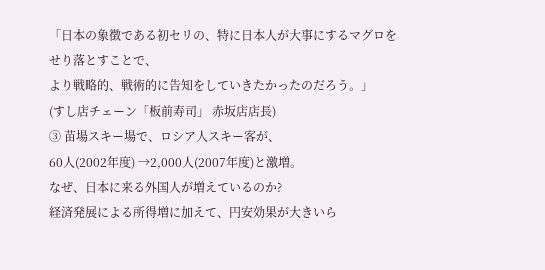「日本の象徴である初セリの、特に日本人が大事にするマグロをせり落とすことで、
より戦略的、戦術的に告知をしていきたかったのだろう。」
(すし店チェーン「板前寿司」 赤坂店店長)
③ 苗場スキー場で、ロシア人スキー客が、
60人(2002年度) →2,000人(2007年度)と激増。
なぜ、日本に来る外国人が増えているのか?
経済発展による所得増に加えて、円安効果が大きいら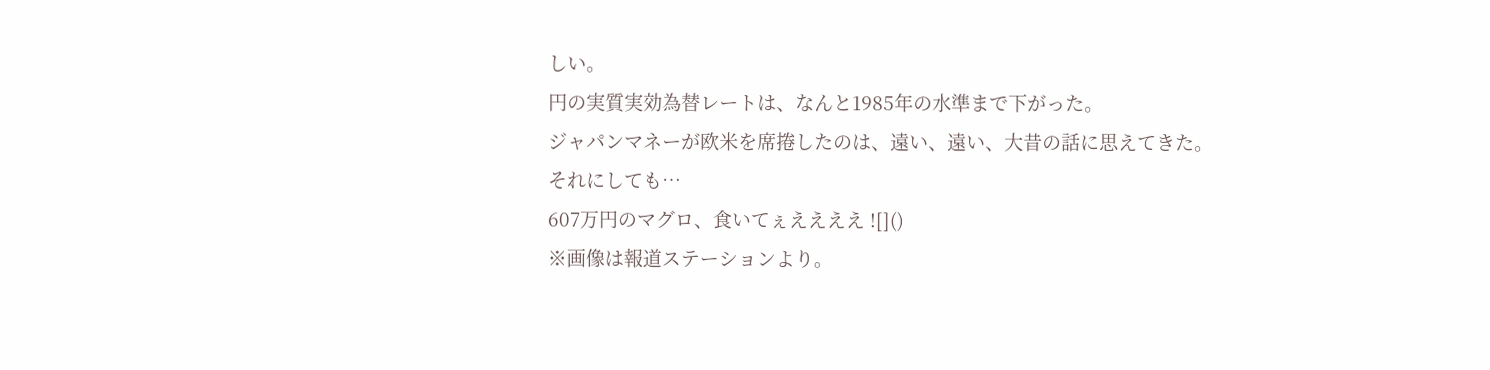しい。
円の実質実効為替レートは、なんと1985年の水準まで下がった。
ジャパンマネーが欧米を席捲したのは、遠い、遠い、大昔の話に思えてきた。
それにしても…
607万円のマグロ、食いてぇええええ ![]()
※画像は報道ステーションより。